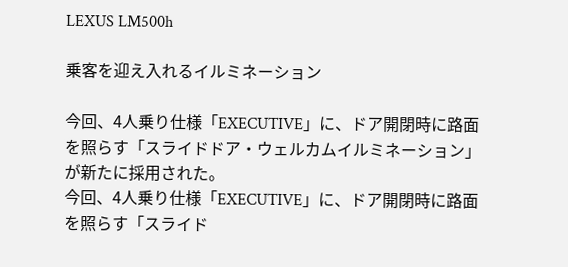LEXUS LM500h

乗客を迎え入れるイルミネーション

今回、4人乗り仕様「EXECUTIVE」に、ドア開閉時に路面を照らす「スライドドア・ウェルカムイルミネーション」が新たに採用された。
今回、4人乗り仕様「EXECUTIVE」に、ドア開閉時に路面を照らす「スライド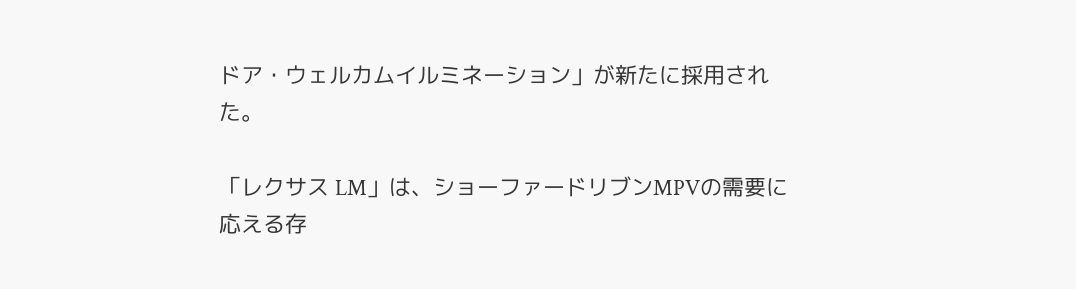ドア・ウェルカムイルミネーション」が新たに採用された。

「レクサス LM」は、ショーファードリブンMPVの需要に応える存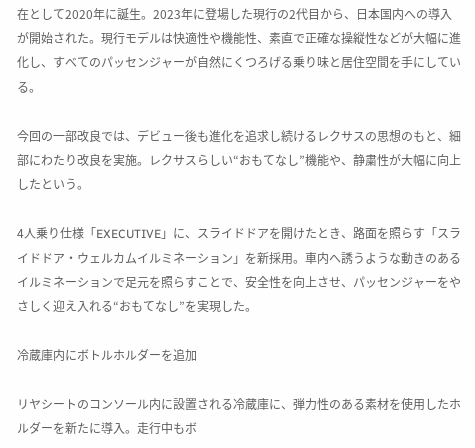在として2020年に誕生。2023年に登場した現行の2代目から、日本国内への導入が開始された。現行モデルは快適性や機能性、素直で正確な操縦性などが大幅に進化し、すべてのパッセンジャーが自然にくつろげる乗り味と居住空間を手にしている。

今回の一部改良では、デビュー後も進化を追求し続けるレクサスの思想のもと、細部にわたり改良を実施。レクサスらしい“おもてなし”機能や、静粛性が大幅に向上したという。

4人乗り仕様「EXECUTIVE」に、スライドドアを開けたとき、路面を照らす「スライドドア・ウェルカムイルミネーション」を新採用。車内へ誘うような動きのあるイルミネーションで足元を照らすことで、安全性を向上させ、パッセンジャーをやさしく迎え入れる“おもてなし”を実現した。

冷蔵庫内にボトルホルダーを追加

リヤシートのコンソール内に設置される冷蔵庫に、弾力性のある素材を使用したホルダーを新たに導入。走行中もボ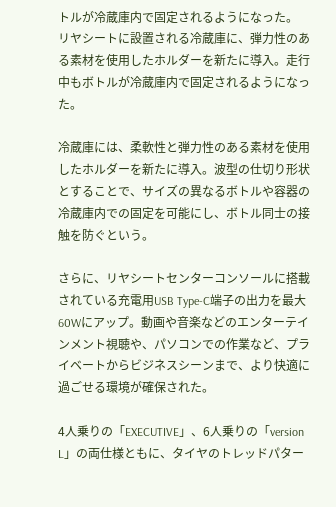トルが冷蔵庫内で固定されるようになった。
リヤシートに設置される冷蔵庫に、弾力性のある素材を使用したホルダーを新たに導入。走行中もボトルが冷蔵庫内で固定されるようになった。

冷蔵庫には、柔軟性と弾力性のある素材を使用したホルダーを新たに導入。波型の仕切り形状とすることで、サイズの異なるボトルや容器の冷蔵庫内での固定を可能にし、ボトル同士の接触を防ぐという。

さらに、リヤシートセンターコンソールに搭載されている充電用USB Type-C端子の出力を最大60Wにアップ。動画や音楽などのエンターテインメント視聴や、パソコンでの作業など、プライベートからビジネスシーンまで、より快適に過ごせる環境が確保された。

4人乗りの「EXECUTIVE」、6人乗りの「version L」の両仕様ともに、タイヤのトレッドパター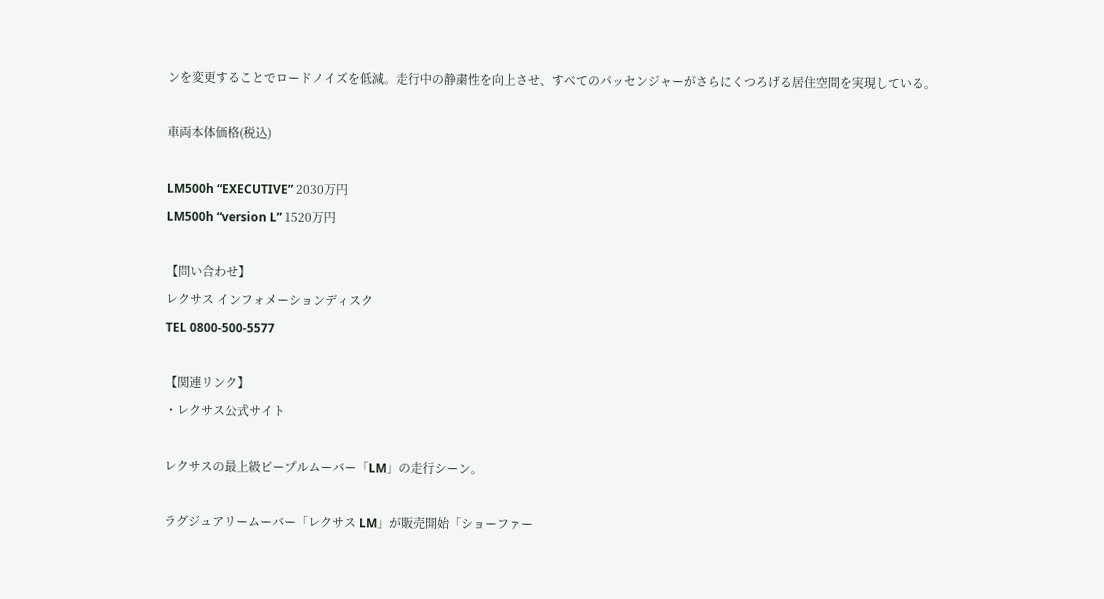ンを変更することでロードノイズを低減。走行中の静粛性を向上させ、すべてのパッセンジャーがさらにくつろげる居住空間を実現している。

車両本体価格(税込)

LM500h “EXECUTIVE” 2030万円
LM500h “version L” 1520万円

【問い合わせ】
レクサス インフォメーションディスク
TEL 0800-500-5577

【関連リンク】
・レクサス公式サイト

レクサスの最上級ピープルムーバー「LM」の走行シーン。

ラグジュアリームーバー「レクサス LM」が販売開始「ショーファー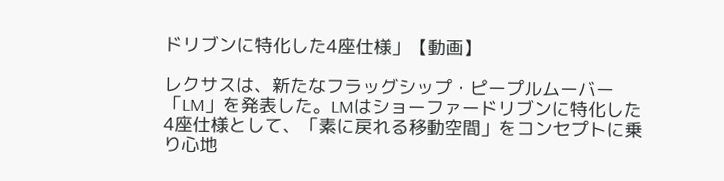ドリブンに特化した4座仕様」【動画】

レクサスは、新たなフラッグシップ・ピープルムーバー「LM」を発表した。LMはショーファードリブンに特化した4座仕様として、「素に戻れる移動空間」をコンセプトに乗り心地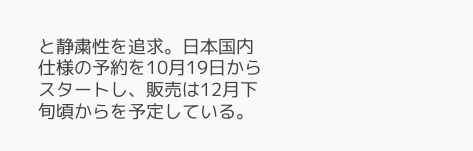と静粛性を追求。日本国内仕様の予約を10月19日からスタートし、販売は12月下旬頃からを予定している。